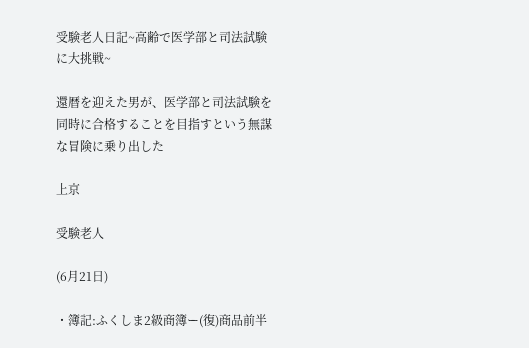受験老人日記~高齢で医学部と司法試験に大挑戦~

還暦を迎えた男が、医学部と司法試験を同時に合格することを目指すという無謀な冒険に乗り出した

上京

受験老人

(6月21日)

・簿記:ふくしま2級商簿ー(復)商品前半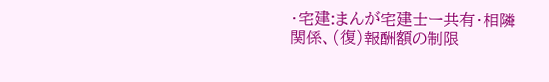・宅建:まんが宅建士ー共有・相隣関係、(復)報酬額の制限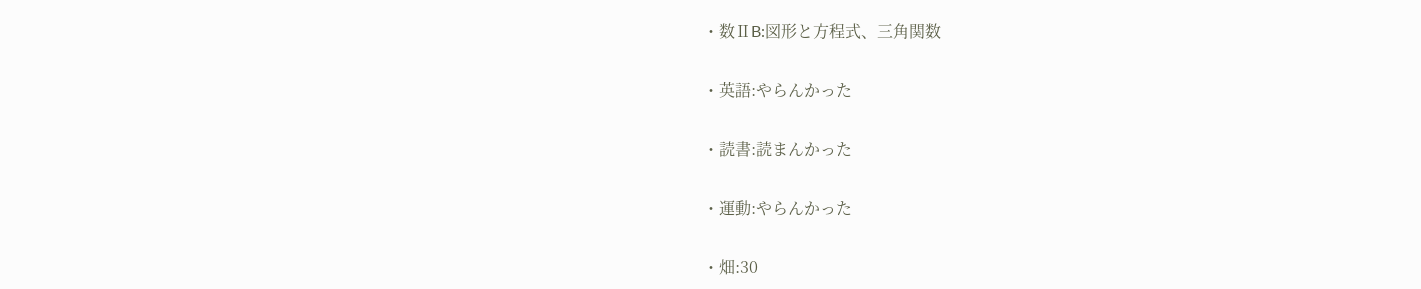・数ⅡB:図形と方程式、三角関数

・英語:やらんかった

・読書:読まんかった

・運動:やらんかった

・畑:30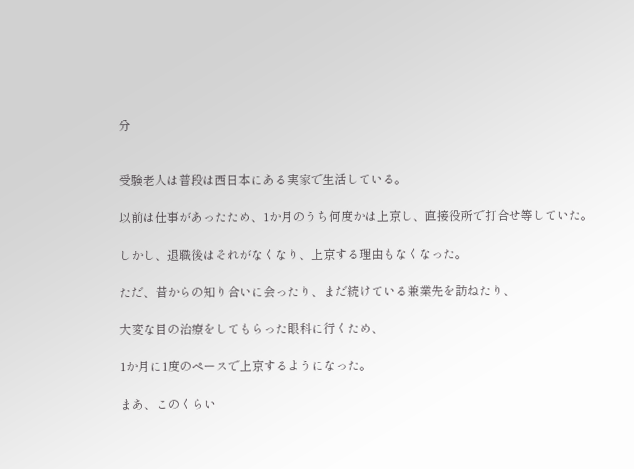分


受験老人は普段は西日本にある実家で生活している。

以前は仕事があったため、1か月のうち何度かは上京し、直接役所で打合せ等していた。

しかし、退職後はそれがなくなり、上京する理由もなくなった。

ただ、昔からの知り合いに会ったり、まだ続けている兼業先を訪ねたり、

大変な目の治療をしてもらった眼科に行くため、

1か月に1度のペースで上京するようになった。

まあ、このくらい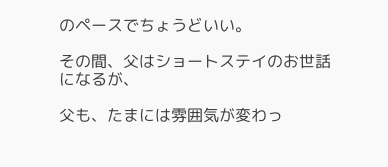のペースでちょうどいい。

その間、父はショートステイのお世話になるが、

父も、たまには雰囲気が変わっ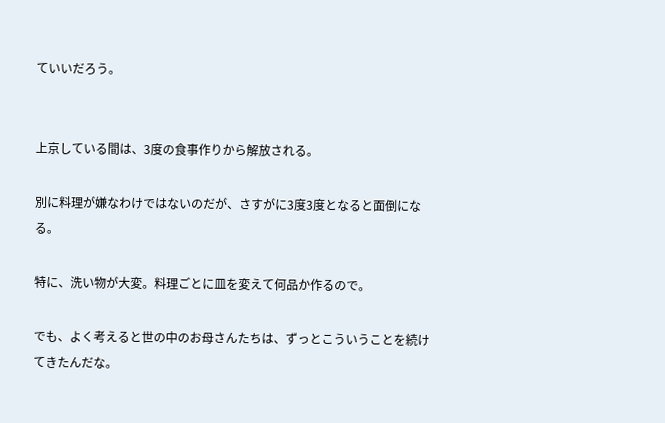ていいだろう。


上京している間は、3度の食事作りから解放される。

別に料理が嫌なわけではないのだが、さすがに3度3度となると面倒になる。

特に、洗い物が大変。料理ごとに皿を変えて何品か作るので。

でも、よく考えると世の中のお母さんたちは、ずっとこういうことを続けてきたんだな。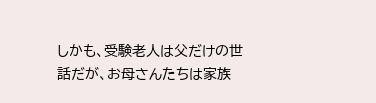しかも、受験老人は父だけの世話だが、お母さんたちは家族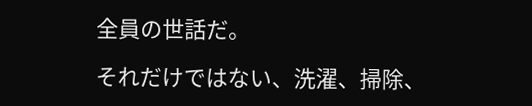全員の世話だ。

それだけではない、洗濯、掃除、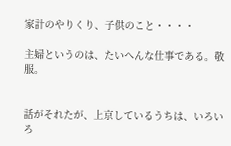家計のやりくり、子供のこと・・・・

主婦というのは、たいへんな仕事である。敬服。


話がそれたが、上京しているうちは、いろいろ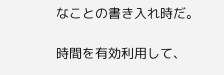なことの書き入れ時だ。

時間を有効利用して、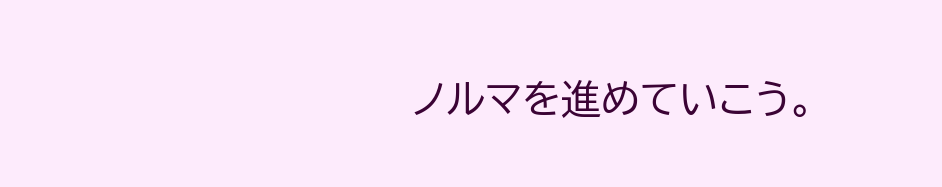ノルマを進めていこう。